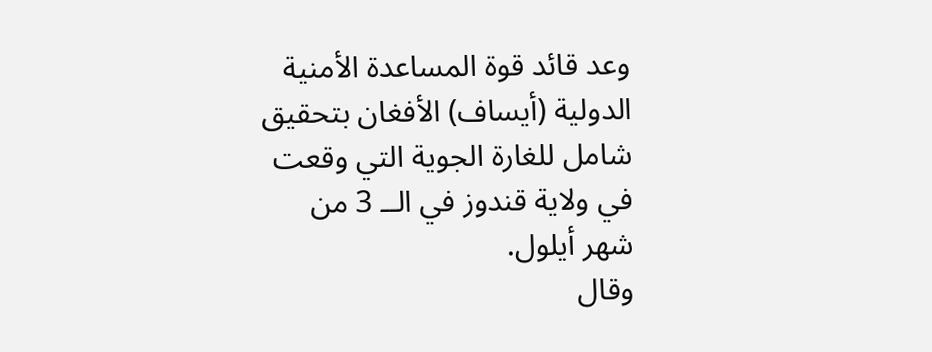وعد قائد قوة المساعدة الأمنية الدولية (أيساف) الأفغان بتحقيق شامل للغارة الجوية التي وقعت في ولاية قندوز في الــ 3 من شهر أيلول.
وقال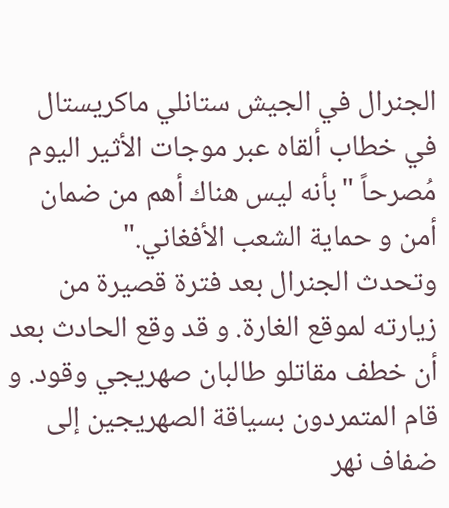الجنرال في الجيش ستانلي ماكريستال في خطاب ألقاه عبر موجات الأثير اليوم مُصرحاً "بأنه ليس هناك أهم من ضمان أمن و حماية الشعب الأفغاني."
وتحدث الجنرال بعد فترة قصيرة من زيارته لموقع الغارة. و قد وقع الحادث بعد أن خطف مقاتلو طالبان صهريجي وقود. و قام المتمردون بسياقة الصهريجين إلى ضفاف نهر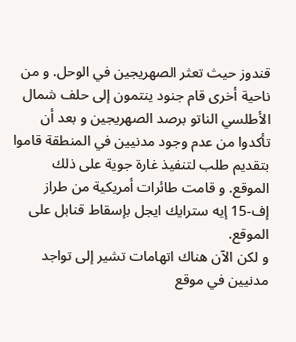قندوز حيث تعثر الصهريجين في الوحل. و من ناحية أخرى قام جنود ينتمون إلى حلف شمال الأطلسي الناتو برصد الصهريجين و بعد أن تأكدوا من عدم وجود مدنيين في المنطقة قاموا بتقديم طلب لتنفيذ غارة جوية على ذلك الموقع. و قامت طائرات أمريكية من طراز إف-15 إيه سترايك ايجل بإسقاط قنابل على الموقع.
و لكن الآن هناك اتهامات تشير إلى تواجد مدنيين في موقع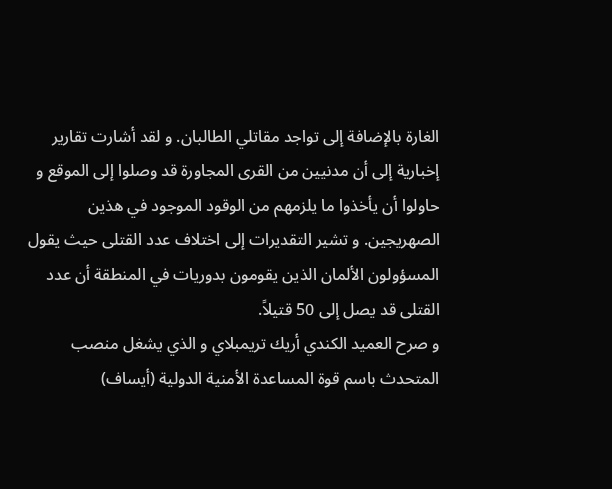الغارة بالإضافة إلى تواجد مقاتلي الطالبان. و لقد أشارت تقارير إخبارية إلى أن مدنيين من القرى المجاورة قد وصلوا إلى الموقع و حاولوا أن يأخذوا ما يلزمهم من الوقود الموجود في هذين الصهريجين. و تشير التقديرات إلى اختلاف عدد القتلى حيث يقول المسؤولون الألمان الذين يقومون بدوريات في المنطقة أن عدد القتلى قد يصل إلى 50 قتيلاً.
و صرح العميد الكندي أريك تريمبلاي و الذي يشغل منصب المتحدث باسم قوة المساعدة الأمنية الدولية (أيساف)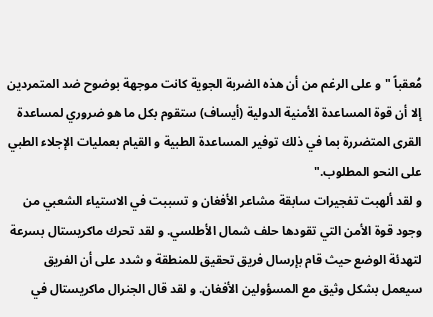مُعقباً "و على الرغم من أن هذه الضربة الجوية كانت موجهة بوضوح ضد المتمردين إلا أن قوة المساعدة الأمنية الدولية (أيساف) ستقوم بكل ما هو ضروري لمساعدة القرى المتضررة بما في ذلك توفير المساعدة الطبية و القيام بعمليات الإجلاء الطبي على النحو المطلوب."
و لقد ألهبت تفجيرات سابقة مشاعر الأفغان و تسببت في الاستياء الشعبي من وجود قوة الأمن التي تقودها حلف شمال الأطلسي. و لقد تحرك ماكريستال بسرعة لتهدئة الوضع حيث قام بإرسال فريق تحقيق للمنطقة و شدد على أن الفريق سيعمل بشكل وثيق مع المسؤولين الأفغان. و لقد قال الجنرال ماكريستال في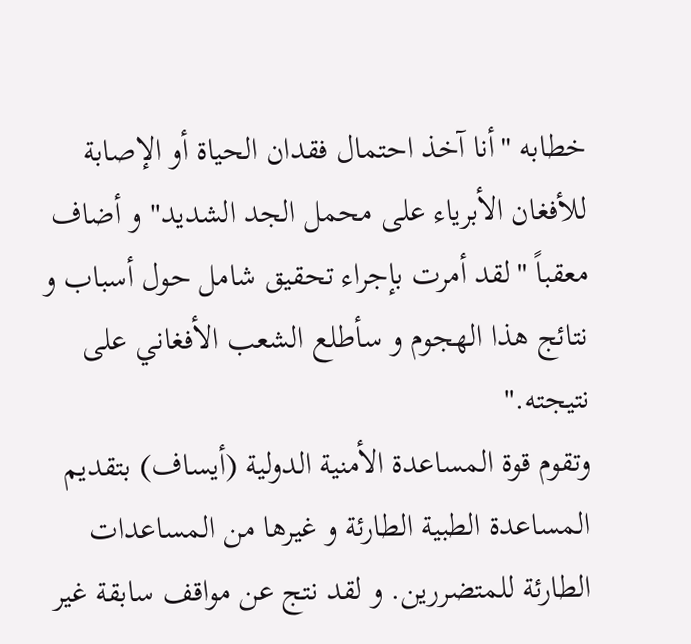خطابه "أنا آخذ احتمال فقدان الحياة أو الإصابة للأفغان الأبرياء على محمل الجد الشديد" و أضاف معقباً "لقد أمرت بإجراء تحقيق شامل حول أسباب و نتائج هذا الهجوم و سأطلع الشعب الأفغاني على نتيجته."
وتقوم قوة المساعدة الأمنية الدولية (أيساف) بتقديم المساعدة الطبية الطارئة و غيرها من المساعدات الطارئة للمتضررين. و لقد نتج عن مواقف سابقة غير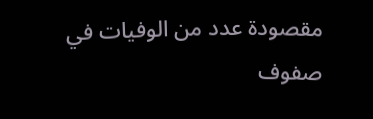مقصودة عدد من الوفيات في صفوف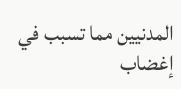المدنيين مما تسبب في إغضاب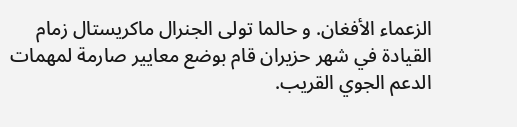الزعماء الأفغان. و حالما تولى الجنرال ماكريستال زمام القيادة في شهر حزيران قام بوضع معايير صارمة لمهمات الدعم الجوي القريب.